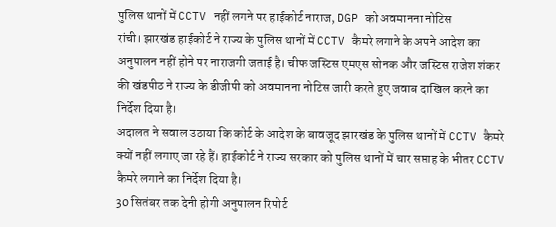पुलिस थानों में CCTV नहीं लगने पर हाईकोर्ट नाराज, DGP को अवमानना नोटिस
रांची। झारखंड हाईकोर्ट ने राज्य के पुलिस थानों में CCTV कैमरे लगाने के अपने आदेश का अनुपालन नहीं होने पर नाराजगी जताई है। चीफ जस्टिस एमएस सोनक और जस्टिस राजेश शंकर की खंडपीठ ने राज्य के डीजीपी को अवमानना नोटिस जारी करते हुए जवाब दाखिल करने का निर्देश दिया है।
अदालत ने सवाल उठाया कि कोर्ट के आदेश के बावजूद झारखंड के पुलिस थानों में CCTV कैमरे क्यों नहीं लगाए जा रहे हैं। हाईकोर्ट ने राज्य सरकार को पुलिस थानों में चार सप्ताह के भीतर CCTV कैमरे लगाने का निर्देश दिया है।
30 सितंबर तक देनी होगी अनुपालन रिपोर्ट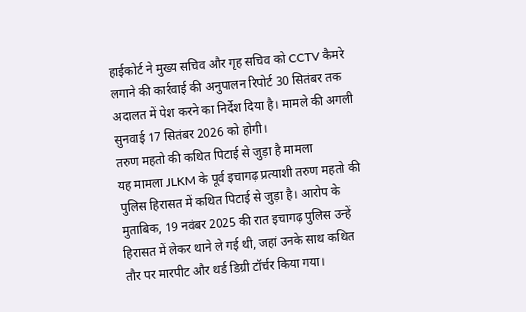हाईकोर्ट ने मुख्य सचिव और गृह सचिव को CCTV कैमरे लगाने की कार्रवाई की अनुपालन रिपोर्ट 30 सितंबर तक अदालत में पेश करने का निर्देश दिया है। मामले की अगली सुनवाई 17 सितंबर 2026 को होगी।
तरुण महतो की कथित पिटाई से जुड़ा है मामला
यह मामला JLKM के पूर्व इचागढ़ प्रत्याशी तरुण महतो की पुलिस हिरासत में कथित पिटाई से जुड़ा है। आरोप के मुताबिक, 19 नवंबर 2025 की रात इचागढ़ पुलिस उन्हें हिरासत में लेकर थाने ले गई थी, जहां उनके साथ कथित तौर पर मारपीट और थर्ड डिग्री टॉर्चर किया गया।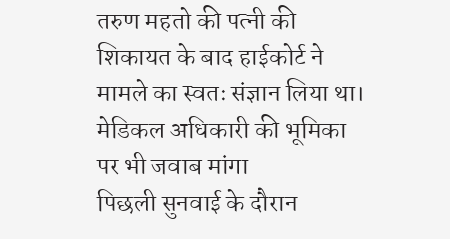तरुण महतो की पत्नी की शिकायत के बाद हाईकोर्ट ने मामले का स्वतः संज्ञान लिया था।
मेडिकल अधिकारी की भूमिका पर भी जवाब मांगा
पिछली सुनवाई के दौरान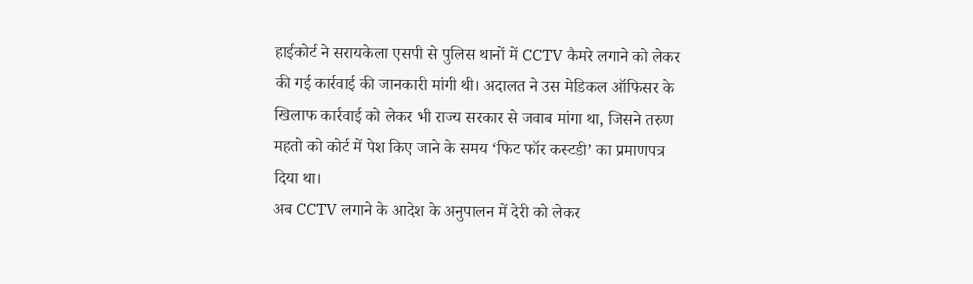हाईकोर्ट ने सरायकेला एसपी से पुलिस थानों में CCTV कैमरे लगाने को लेकर की गई कार्रवाई की जानकारी मांगी थी। अदालत ने उस मेडिकल ऑफिसर के खिलाफ कार्रवाई को लेकर भी राज्य सरकार से जवाब मांगा था, जिसने तरुण महतो को कोर्ट में पेश किए जाने के समय ‘फिट फॉर कस्टडी’ का प्रमाणपत्र दिया था।
अब CCTV लगाने के आदेश के अनुपालन में देरी को लेकर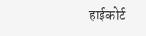हाईकोर्ट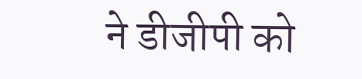ने डीजीपी को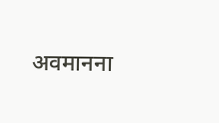अवमानना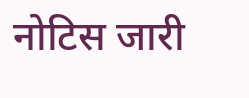नोटिस जारी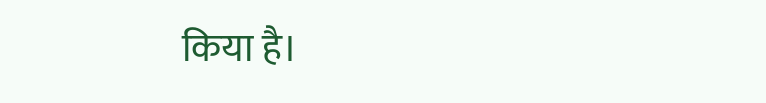किया है।